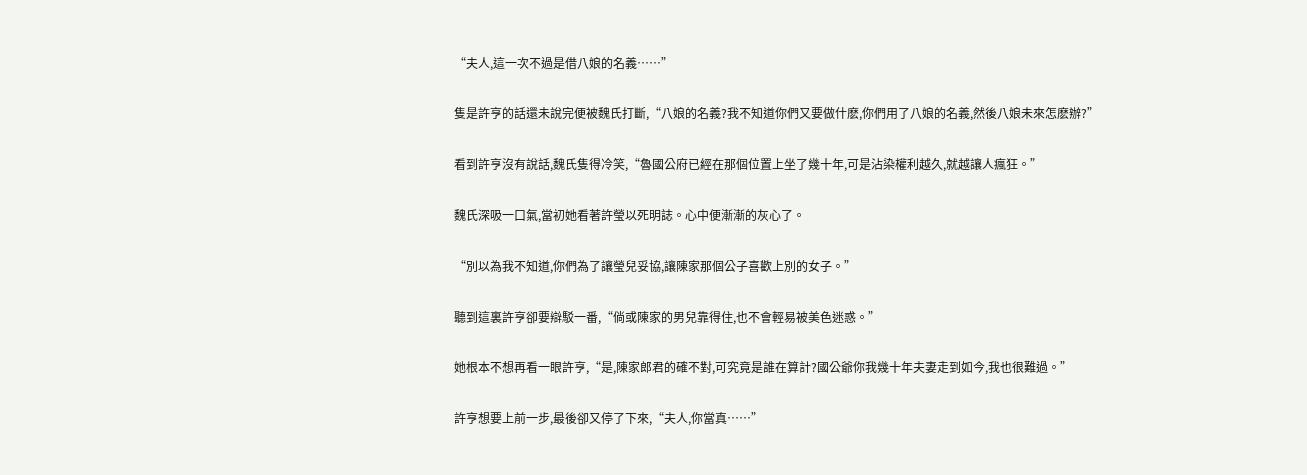“夫人,這一次不過是借八娘的名義……”

隻是許亨的話還未說完便被魏氏打斷,“八娘的名義?我不知道你們又要做什麽,你們用了八娘的名義,然後八娘未來怎麽辦?”

看到許亨沒有說話,魏氏隻得冷笑,“魯國公府已經在那個位置上坐了幾十年,可是沾染權利越久,就越讓人瘋狂。”

魏氏深吸一口氣,當初她看著許瑩以死明誌。心中便漸漸的灰心了。

“別以為我不知道,你們為了讓瑩兒妥協,讓陳家那個公子喜歡上別的女子。”

聽到這裏許亨卻要辯駁一番,“倘或陳家的男兒靠得住,也不會輕易被美色迷惑。”

她根本不想再看一眼許亨,“是,陳家郎君的確不對,可究竟是誰在算計?國公爺你我幾十年夫妻走到如今,我也很難過。”

許亨想要上前一步,最後卻又停了下來,“夫人,你當真……”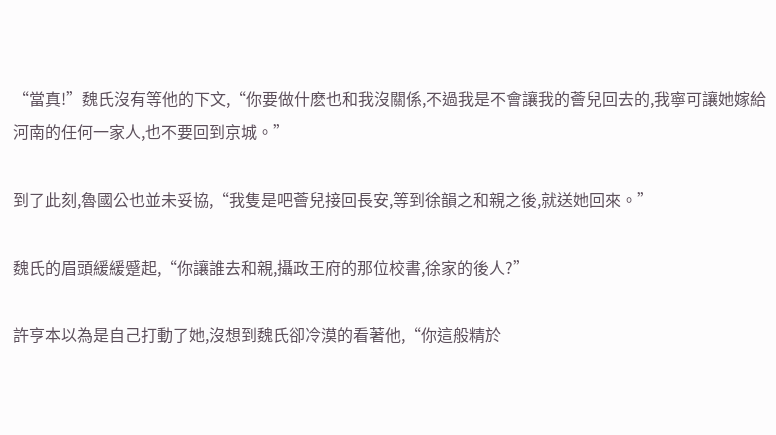“當真!”魏氏沒有等他的下文,“你要做什麽也和我沒關係,不過我是不會讓我的薈兒回去的,我寧可讓她嫁給河南的任何一家人,也不要回到京城。”

到了此刻,魯國公也並未妥協,“我隻是吧薈兒接回長安,等到徐韻之和親之後,就送她回來。”

魏氏的眉頭緩緩蹙起,“你讓誰去和親,攝政王府的那位校書,徐家的後人?”

許亨本以為是自己打動了她,沒想到魏氏卻冷漠的看著他,“你這般精於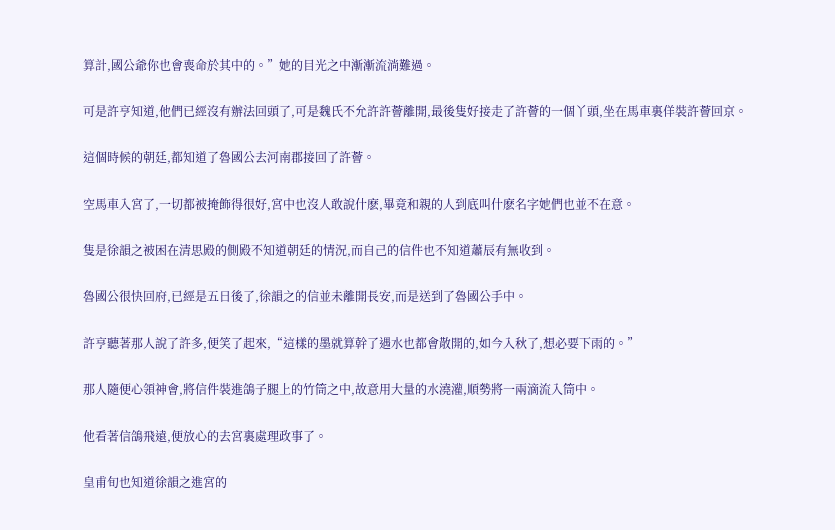算計,國公爺你也會喪命於其中的。”她的目光之中漸漸流淌難過。

可是許亨知道,他們已經沒有辦法回頭了,可是魏氏不允許許薈離開,最後隻好接走了許薈的一個丫頭,坐在馬車裏佯裝許薈回京。

這個時候的朝廷,都知道了魯國公去河南郡接回了許薈。

空馬車入宮了,一切都被掩飾得很好,宮中也沒人敢說什麽,畢竟和親的人到底叫什麽名字她們也並不在意。

隻是徐韻之被困在清思殿的側殿不知道朝廷的情況,而自己的信件也不知道蕭辰有無收到。

魯國公很快回府,已經是五日後了,徐韻之的信並未離開長安,而是送到了魯國公手中。

許亨聽著那人說了許多,便笑了起來,“這樣的墨就算幹了遇水也都會散開的,如今入秋了,想必要下雨的。”

那人隨便心領神會,將信件裝進鴿子腿上的竹筒之中,故意用大量的水澆灌,順勢將一兩滴流入筒中。

他看著信鴿飛遠,便放心的去宮裏處理政事了。

皇甫旬也知道徐韻之進宮的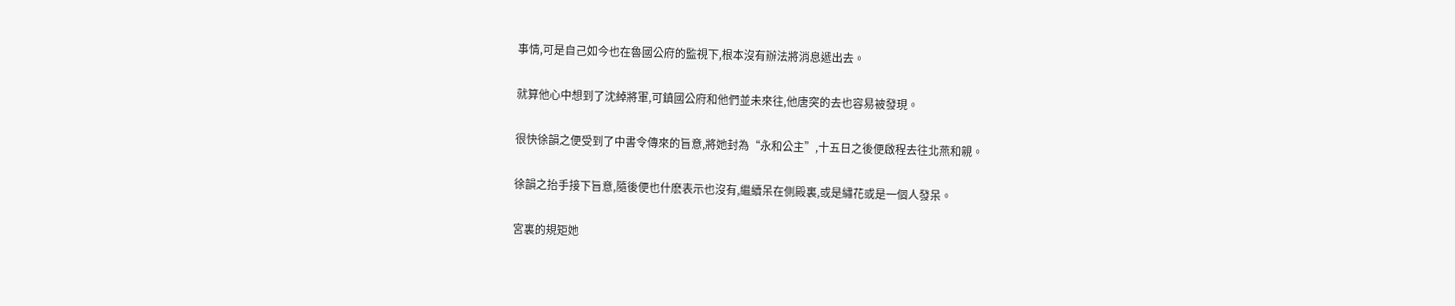事情,可是自己如今也在魯國公府的監視下,根本沒有辦法將消息遞出去。

就算他心中想到了沈綽將軍,可鎮國公府和他們並未來往,他唐突的去也容易被發現。

很快徐韻之便受到了中書令傳來的旨意,將她封為“永和公主”,十五日之後便啟程去往北燕和親。

徐韻之抬手接下旨意,隨後便也什麽表示也沒有,繼續呆在側殿裏,或是繡花或是一個人發呆。

宮裏的規矩她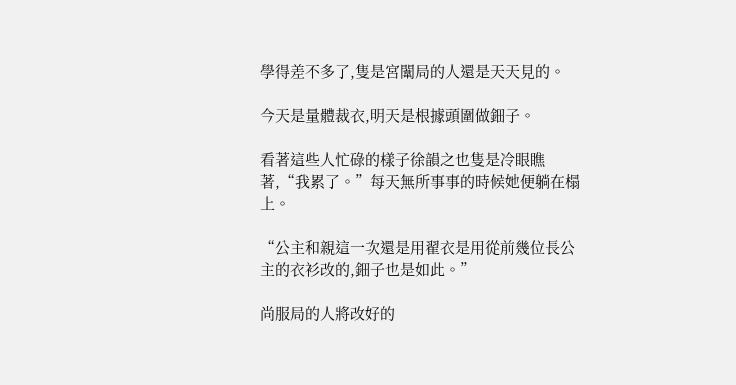學得差不多了,隻是宮闈局的人還是天天見的。

今天是量體裁衣,明天是根據頭圍做鈿子。

看著這些人忙碌的樣子徐韻之也隻是冷眼瞧著,“我累了。”每天無所事事的時候她便躺在榻上。

“公主和親這一次還是用翟衣是用從前幾位長公主的衣衫改的,鈿子也是如此。”

尚服局的人將改好的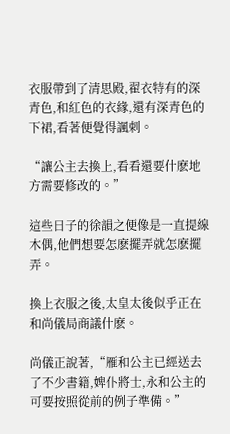衣服帶到了清思殿,翟衣特有的深青色,和紅色的衣緣,還有深青色的下裙,看著便覺得諷刺。

“讓公主去換上,看看還要什麽地方需要修改的。”

這些日子的徐韻之便像是一直提線木偶,他們想要怎麽擺弄就怎麽擺弄。

換上衣服之後,太皇太後似乎正在和尚儀局商議什麽。

尚儀正說著,“雁和公主已經送去了不少書籍,婢仆將士,永和公主的可要按照從前的例子準備。”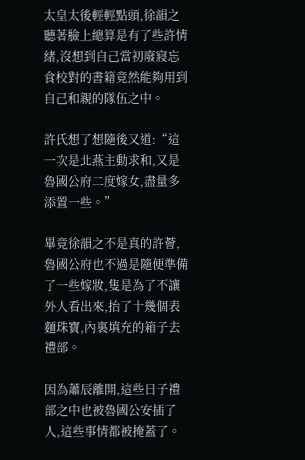太皇太後輕輕點頭,徐韻之聽著臉上總算是有了些許情緒,沒想到自己當初廢寢忘食校對的書籍竟然能夠用到自己和親的隊伍之中。

許氏想了想隨後又道:“這一次是北燕主動求和,又是魯國公府二度嫁女,盡量多添置一些。”

畢竟徐韻之不是真的許薈,魯國公府也不過是隨便準備了一些嫁妝,隻是為了不讓外人看出來,抬了十幾個表麵珠寶,內裏填充的箱子去禮部。

因為蕭辰離開,這些日子禮部之中也被魯國公安插了人,這些事情都被掩蓋了。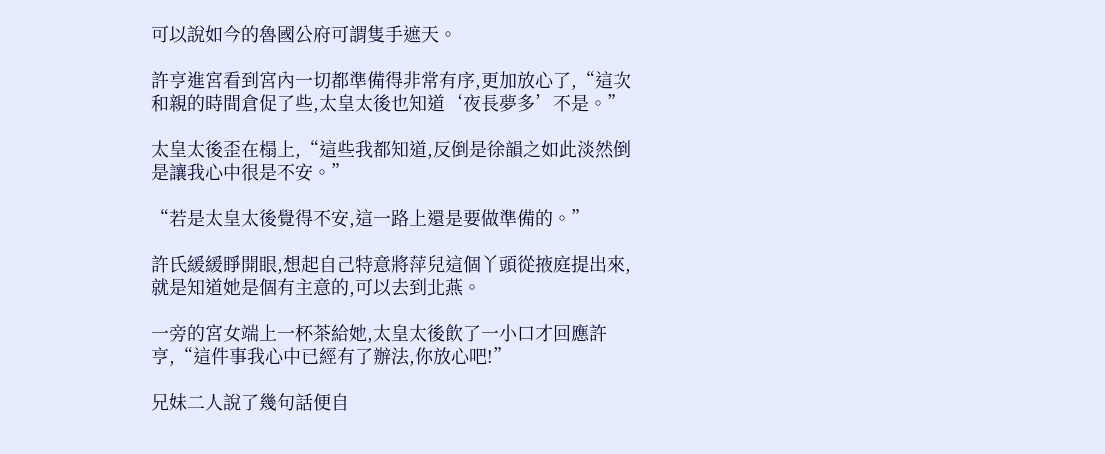可以說如今的魯國公府可謂隻手遮天。

許亨進宮看到宮內一切都準備得非常有序,更加放心了,“這次和親的時間倉促了些,太皇太後也知道‘夜長夢多’不是。”

太皇太後歪在榻上,“這些我都知道,反倒是徐韻之如此淡然倒是讓我心中很是不安。”

“若是太皇太後覺得不安,這一路上還是要做準備的。”

許氏緩緩睜開眼,想起自己特意將萍兒這個丫頭從掖庭提出來,就是知道她是個有主意的,可以去到北燕。

一旁的宮女端上一杯茶給她,太皇太後飲了一小口才回應許亨,“這件事我心中已經有了辦法,你放心吧!”

兄妹二人說了幾句話便自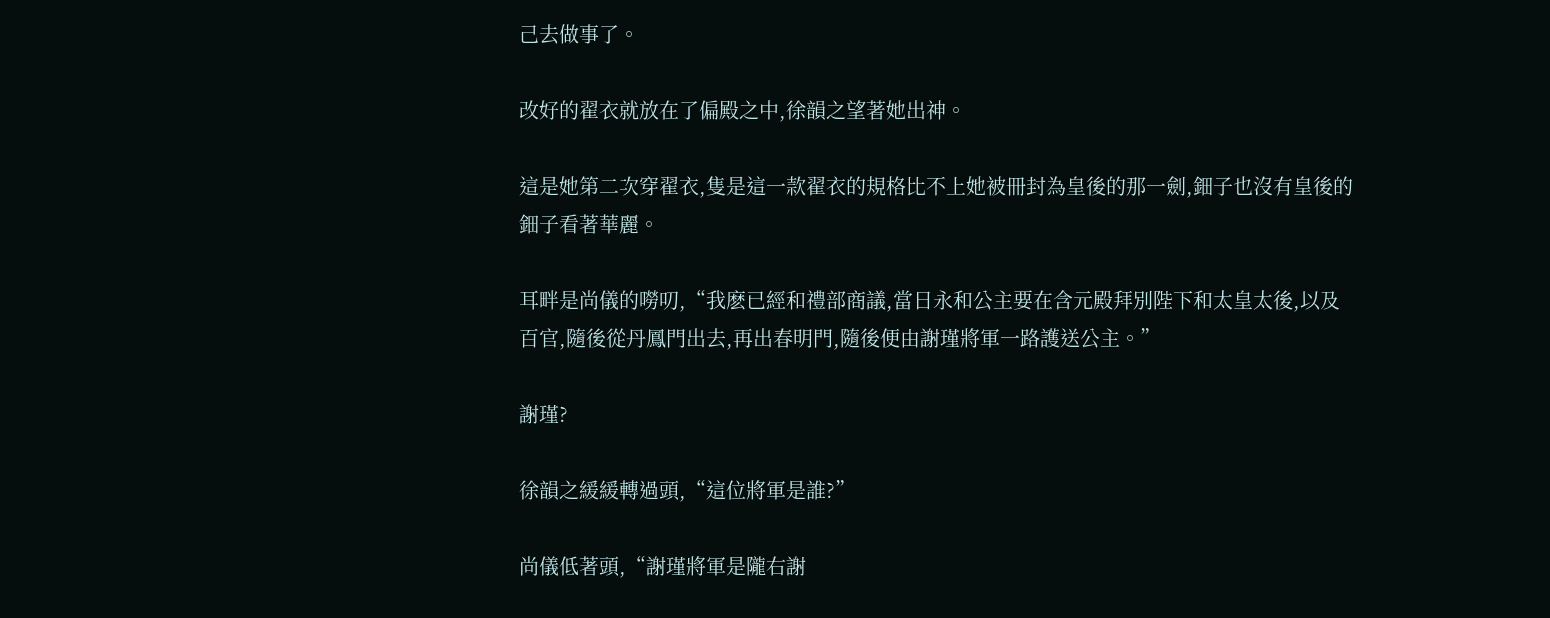己去做事了。

改好的翟衣就放在了偏殿之中,徐韻之望著她出神。

這是她第二次穿翟衣,隻是這一款翟衣的規格比不上她被冊封為皇後的那一劍,鈿子也沒有皇後的鈿子看著華麗。

耳畔是尚儀的嘮叨,“我麽已經和禮部商議,當日永和公主要在含元殿拜別陛下和太皇太後,以及百官,隨後從丹鳳門出去,再出春明門,隨後便由謝瑾將軍一路護送公主。”

謝瑾?

徐韻之緩緩轉過頭,“這位將軍是誰?”

尚儀低著頭,“謝瑾將軍是隴右謝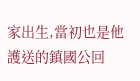家出生,當初也是他護送的鎮國公回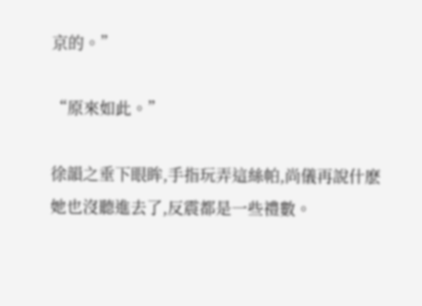京的。”

“原來如此。”

徐韻之垂下眼眸,手指玩弄這絲帕,尚儀再說什麽她也沒聽進去了,反震都是一些禮數。